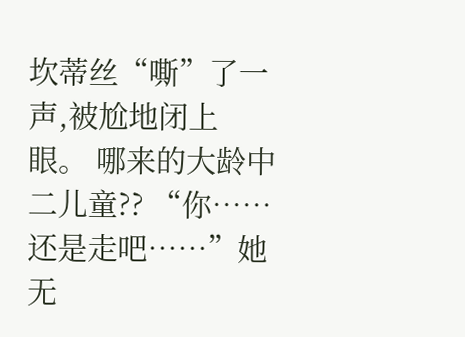坎蒂丝“嘶”了一声,被尬地闭上眼。 哪来的大龄中二儿童?? “你……还是走吧……”她无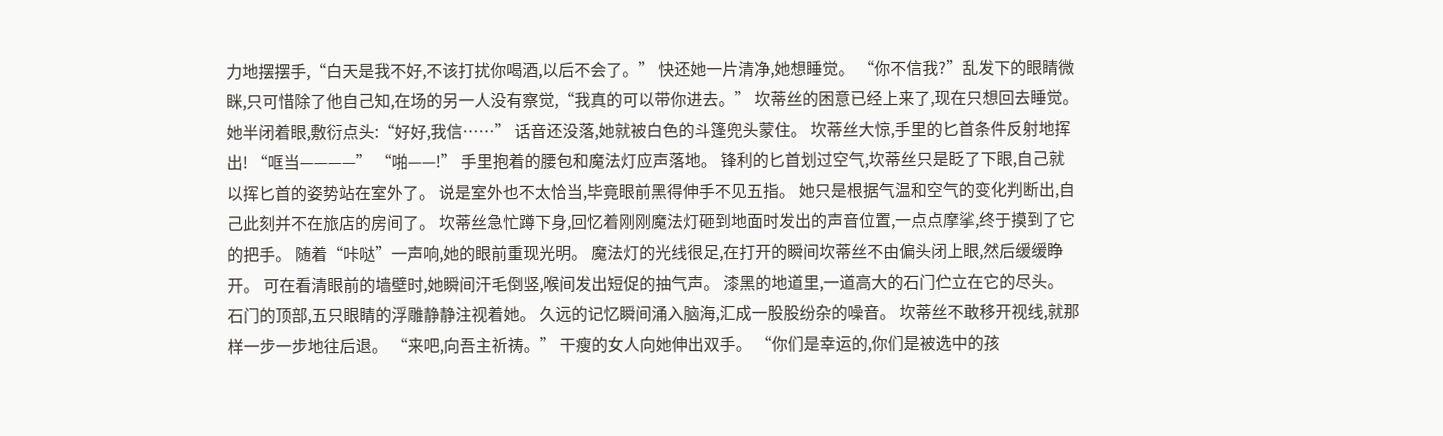力地摆摆手,“白天是我不好,不该打扰你喝酒,以后不会了。” 快还她一片清净,她想睡觉。 “你不信我?”乱发下的眼睛微眯,只可惜除了他自己知,在场的另一人没有察觉,“我真的可以带你进去。” 坎蒂丝的困意已经上来了,现在只想回去睡觉。 她半闭着眼,敷衍点头:“好好,我信……” 话音还没落,她就被白色的斗篷兜头蒙住。 坎蒂丝大惊,手里的匕首条件反射地挥出! “哐当————” “啪——!” 手里抱着的腰包和魔法灯应声落地。 锋利的匕首划过空气,坎蒂丝只是眨了下眼,自己就以挥匕首的姿势站在室外了。 说是室外也不太恰当,毕竟眼前黑得伸手不见五指。 她只是根据气温和空气的变化判断出,自己此刻并不在旅店的房间了。 坎蒂丝急忙蹲下身,回忆着刚刚魔法灯砸到地面时发出的声音位置,一点点摩挲,终于摸到了它的把手。 随着“咔哒”一声响,她的眼前重现光明。 魔法灯的光线很足,在打开的瞬间坎蒂丝不由偏头闭上眼,然后缓缓睁开。 可在看清眼前的墙壁时,她瞬间汗毛倒竖,喉间发出短促的抽气声。 漆黑的地道里,一道高大的石门伫立在它的尽头。 石门的顶部,五只眼睛的浮雕静静注视着她。 久远的记忆瞬间涌入脑海,汇成一股股纷杂的噪音。 坎蒂丝不敢移开视线,就那样一步一步地往后退。 “来吧,向吾主祈祷。” 干瘦的女人向她伸出双手。 “你们是幸运的,你们是被选中的孩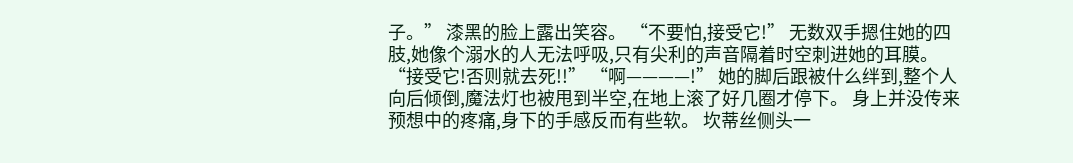子。” 漆黑的脸上露出笑容。 “不要怕,接受它!” 无数双手摁住她的四肢,她像个溺水的人无法呼吸,只有尖利的声音隔着时空刺进她的耳膜。 “接受它!否则就去死!!” “啊————!” 她的脚后跟被什么绊到,整个人向后倾倒,魔法灯也被甩到半空,在地上滚了好几圈才停下。 身上并没传来预想中的疼痛,身下的手感反而有些软。 坎蒂丝侧头一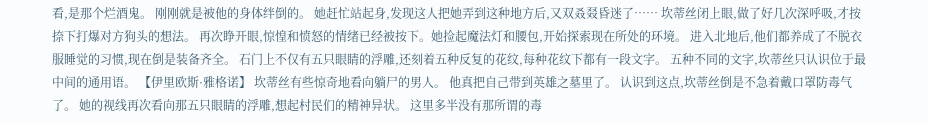看,是那个烂酒鬼。 刚刚就是被他的身体绊倒的。 她赶忙站起身,发现这人把她弄到这种地方后,又双叒叕昏迷了…… 坎蒂丝闭上眼,做了好几次深呼吸,才按捺下打爆对方狗头的想法。 再次睁开眼,惊惶和愤怒的情绪已经被按下。她捡起魔法灯和腰包,开始探索现在所处的环境。 进入北地后,他们都养成了不脱衣服睡觉的习惯,现在倒是装备齐全。 石门上不仅有五只眼睛的浮雕,还刻着五种反复的花纹,每种花纹下都有一段文字。 五种不同的文字,坎蒂丝只认识位于最中间的通用语。 【伊里欧斯·雅格诺】 坎蒂丝有些惊奇地看向躺尸的男人。 他真把自己带到英雄之墓里了。 认识到这点,坎蒂丝倒是不急着戴口罩防毒气了。 她的视线再次看向那五只眼睛的浮雕,想起村民们的精神异状。 这里多半没有那所谓的毒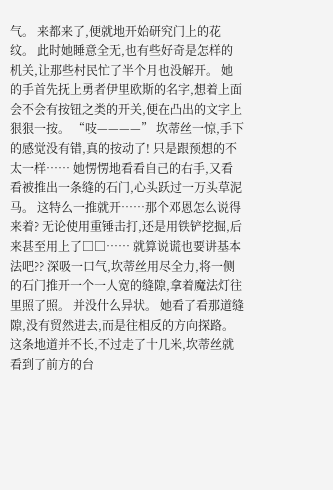气。 来都来了,便就地开始研究门上的花纹。 此时她睡意全无,也有些好奇是怎样的机关,让那些村民忙了半个月也没解开。 她的手首先抚上勇者伊里欧斯的名字,想着上面会不会有按钮之类的开关,便在凸出的文字上狠狠一按。 “吱————” 坎蒂丝一惊,手下的感觉没有错,真的按动了! 只是跟预想的不太一样…… 她愣愣地看看自己的右手,又看看被推出一条缝的石门,心头跃过一万头草泥马。 这特么一推就开……那个邓恩怎么说得来着? 无论使用重锤击打,还是用铁铲挖掘,后来甚至用上了□□…… 就算说谎也要讲基本法吧?? 深吸一口气,坎蒂丝用尽全力,将一侧的石门推开一个一人宽的缝隙,拿着魔法灯往里照了照。 并没什么异状。 她看了看那道缝隙,没有贸然进去,而是往相反的方向探路。 这条地道并不长,不过走了十几米,坎蒂丝就看到了前方的台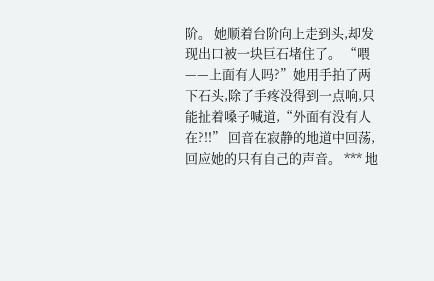阶。 她顺着台阶向上走到头,却发现出口被一块巨石堵住了。 “喂——上面有人吗?”她用手拍了两下石头,除了手疼没得到一点响,只能扯着嗓子喊道,“外面有没有人在?!!” 回音在寂静的地道中回荡,回应她的只有自己的声音。 *** 地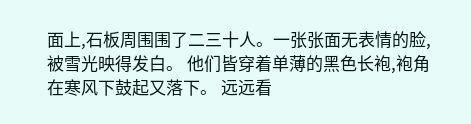面上,石板周围围了二三十人。一张张面无表情的脸,被雪光映得发白。 他们皆穿着单薄的黑色长袍,袍角在寒风下鼓起又落下。 远远看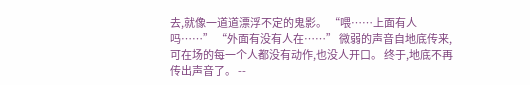去,就像一道道漂浮不定的鬼影。 “喂……上面有人吗……” “外面有没有人在……” 微弱的声音自地底传来,可在场的每一个人都没有动作,也没人开口。 终于,地底不再传出声音了。 --